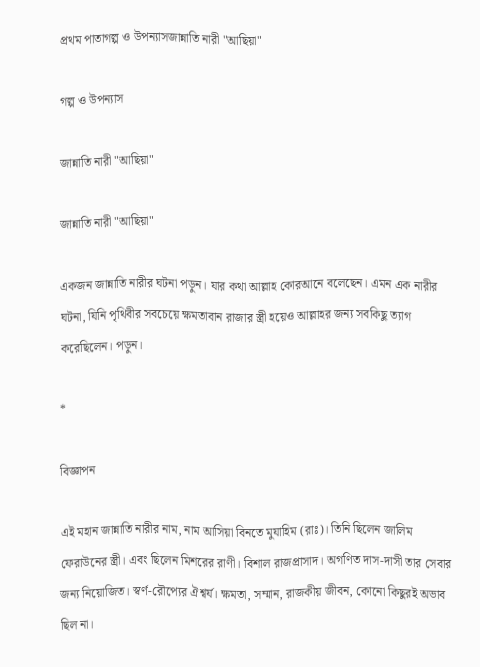প্রথম পাতাগল্প ও উপন্যাসজান্নাতি নারী "আছিয়া"

গল্প ও উপন্যাস

জান্নাতি নারী "আছিয়া"

জান্নাতি নারী "আছিয়া"

একজন জান্নাতি নারীর ঘটনা পড়ুন। যার কথা আল্লাহ কোরআনে বলেছেন। এমন এক নারীর ঘটনা, যিনি পৃথিবীর সবচেয়ে ক্ষমতাবান রাজার স্ত্রী হয়েও আল্লাহর জন্য সবকিছু ত্যাগ করেছিলেন। পড়ুন।

*

বিজ্ঞাপন

এই মহান জান্নাতি নারীর নাম, নাম আসিয়া বিনতে মুযাহিম (রাঃ)। তিনি ছিলেন জালিম ফেরাউনের স্ত্রী। এবং ছিলেন মিশরের রাণী। বিশাল রাজপ্রাসাদ। অগণিত দাস-দাসী তার সেবার জন্য নিয়োজিত। স্বর্ণ-রৌপ্যের ঐশ্বর্য। ক্ষমতা, সম্মান, রাজকীয় জীবন, কোনো কিছুরই অভাব ছিল না।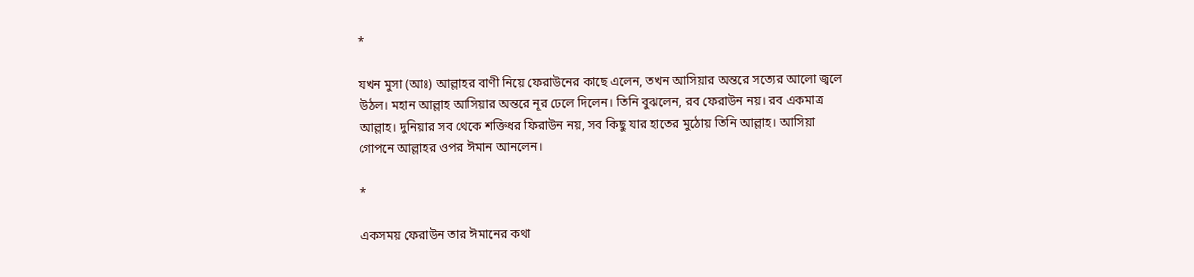*

যখন মুসা (আঃ) আল্লাহর বাণী নিয়ে ফেরাউনের কাছে এলেন, তখন আসিয়ার অন্তরে সত্যের আলো জ্বলে উঠল। মহান আল্লাহ আসিয়ার অন্তরে নূর ঢেলে দিলেন। তিনি বুঝলেন, রব ফেরাউন নয়। রব একমাত্র আল্লাহ। দুনিয়ার সব থেকে শক্তিধর ফিরাউন নয়, সব কিছু যার হাতের মুঠোয় তিনি আল্লাহ। আসিয়া গোপনে আল্লাহর ওপর ঈমান আনলেন।

*

একসময় ফেরাউন তার ঈমানের কথা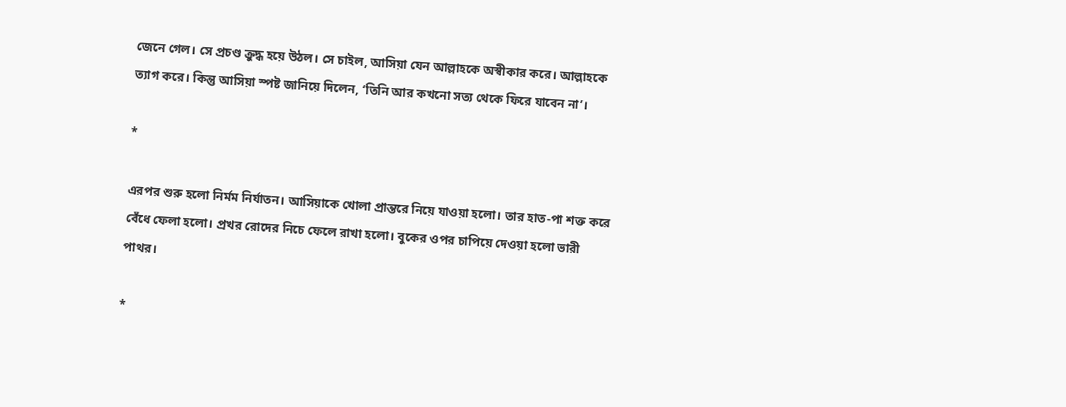জেনে গেল। সে প্রচণ্ড ক্রুদ্ধ হয়ে উঠল। সে চাইল, আসিয়া যেন আল্লাহকে অস্বীকার করে। আল্লাহকে ত্যাগ করে। কিন্তু আসিয়া স্পষ্ট জানিয়ে দিলেন, ‘তিনি আর কখনো সত্য থেকে ফিরে যাবেন না’।

*

এরপর শুরু হলো নির্মম নির্যাতন। আসিয়াকে খোলা প্রান্তরে নিয়ে যাওয়া হলো। তার হাত-পা শক্ত করে বেঁধে ফেলা হলো। প্রখর রোদের নিচে ফেলে রাখা হলো। বুকের ওপর চাপিয়ে দেওয়া হলো ভারী পাথর।

*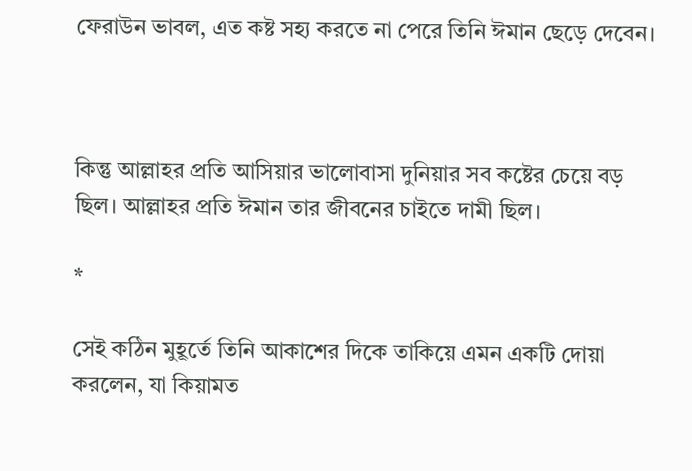ফেরাউন ভাবল, এত কষ্ট সহ্য করতে না পেরে তিনি ঈমান ছেড়ে দেবেন।



কিন্তু আল্লাহর প্রতি আসিয়ার ভালোবাসা দুনিয়ার সব কষ্টের চেয়ে বড় ছিল। আল্লাহর প্রতি ঈমান তার জীবনের চাইতে দামী ছিল।

*

সেই কঠিন মুহূর্তে তিনি আকাশের দিকে তাকিয়ে এমন একটি দোয়া করলেন, যা কিয়ামত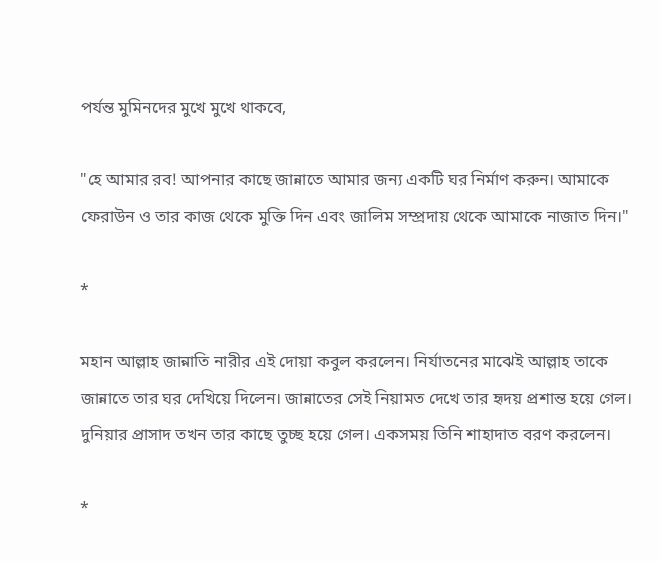পর্যন্ত মুমিনদের মুখে মুখে থাকবে,

"হে আমার রব! আপনার কাছে জান্নাতে আমার জন্য একটি ঘর নির্মাণ করুন। আমাকে ফেরাউন ও তার কাজ থেকে মুক্তি দিন এবং জালিম সম্প্রদায় থেকে আমাকে নাজাত দিন।"

*

মহান আল্লাহ জান্নাতি নারীর এই দোয়া কবুল করলেন। নির্যাতনের মাঝেই আল্লাহ তাকে জান্নাতে তার ঘর দেখিয়ে দিলেন। জান্নাতের সেই নিয়ামত দেখে তার হৃদয় প্রশান্ত হয়ে গেল। দুনিয়ার প্রাসাদ তখন তার কাছে তুচ্ছ হয়ে গেল। একসময় তিনি শাহাদাত বরণ করলেন।

*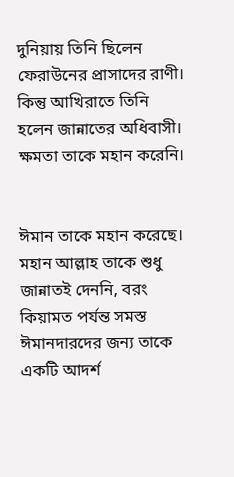দুনিয়ায় তিনি ছিলেন ফেরাউনের প্রাসাদের রাণী। কিন্তু আখিরাতে তিনি হলেন জান্নাতের অধিবাসী। ক্ষমতা তাকে মহান করেনি।


ঈমান তাকে মহান করেছে। মহান আল্লাহ তাকে শুধু জান্নাতই দেননি, বরং কিয়ামত পর্যন্ত সমস্ত ঈমানদারদের জন্য তাকে একটি আদর্শ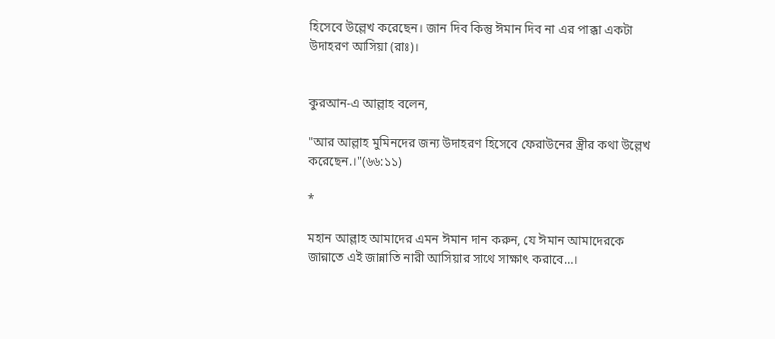হিসেবে উল্লেখ করেছেন। জান দিব কিন্তু ঈমান দিব না এর পাক্কা একটা উদাহরণ আসিয়া (রাঃ)।


কুরআন-এ আল্লাহ বলেন,

"আর আল্লাহ মুমিনদের জন্য উদাহরণ হিসেবে ফেরাউনের স্ত্রীর কথা উল্লেখ করেছেন.।"(৬৬:১১)

*

মহান আল্লাহ আমাদের এমন ঈমান দান করুন, যে ঈমান আমাদেরকে জান্নাতে এই জান্নাতি নারী আসিয়ার সাথে সাক্ষাৎ করাবে…।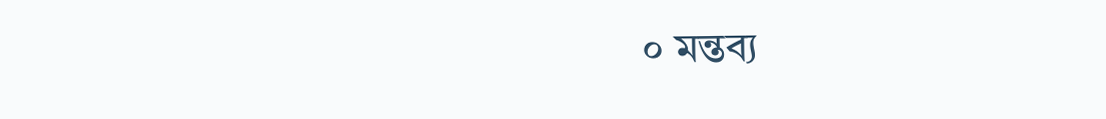০ মন্তব্য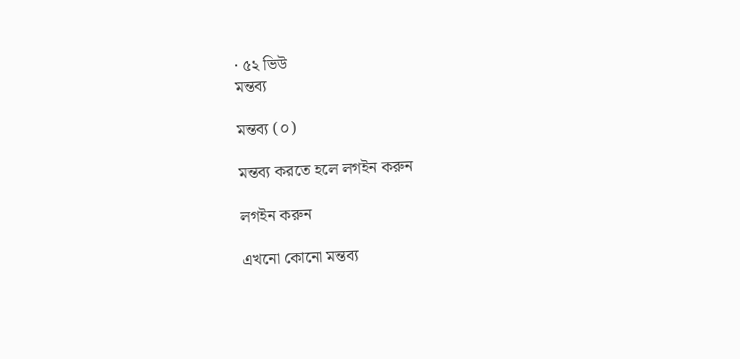· ৫২ ভিউ
মন্তব্য

মন্তব্য (০)

মন্তব্য করতে হলে লগইন করুন

লগইন করুন

এখনো কোনো মন্তব্য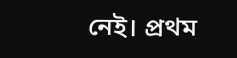নেই। প্রথম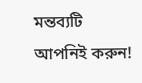মন্তব্যটি আপনিই করুন!